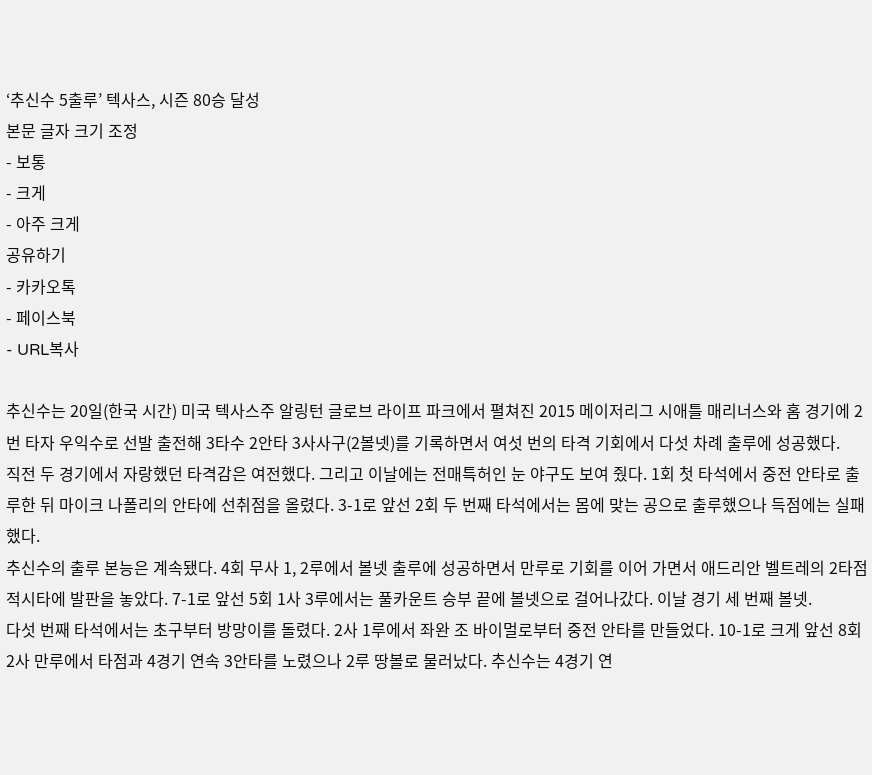‘추신수 5출루’ 텍사스, 시즌 80승 달성
본문 글자 크기 조정
- 보통
- 크게
- 아주 크게
공유하기
- 카카오톡
- 페이스북
- URL복사

추신수는 20일(한국 시간) 미국 텍사스주 알링턴 글로브 라이프 파크에서 펼쳐진 2015 메이저리그 시애틀 매리너스와 홈 경기에 2번 타자 우익수로 선발 출전해 3타수 2안타 3사사구(2볼넷)를 기록하면서 여섯 번의 타격 기회에서 다섯 차례 출루에 성공했다.
직전 두 경기에서 자랑했던 타격감은 여전했다. 그리고 이날에는 전매특허인 눈 야구도 보여 줬다. 1회 첫 타석에서 중전 안타로 출루한 뒤 마이크 나폴리의 안타에 선취점을 올렸다. 3-1로 앞선 2회 두 번째 타석에서는 몸에 맞는 공으로 출루했으나 득점에는 실패했다.
추신수의 출루 본능은 계속됐다. 4회 무사 1, 2루에서 볼넷 출루에 성공하면서 만루로 기회를 이어 가면서 애드리안 벨트레의 2타점 적시타에 발판을 놓았다. 7-1로 앞선 5회 1사 3루에서는 풀카운트 승부 끝에 볼넷으로 걸어나갔다. 이날 경기 세 번째 볼넷.
다섯 번째 타석에서는 초구부터 방망이를 돌렸다. 2사 1루에서 좌완 조 바이멀로부터 중전 안타를 만들었다. 10-1로 크게 앞선 8회 2사 만루에서 타점과 4경기 연속 3안타를 노렸으나 2루 땅볼로 물러났다. 추신수는 4경기 연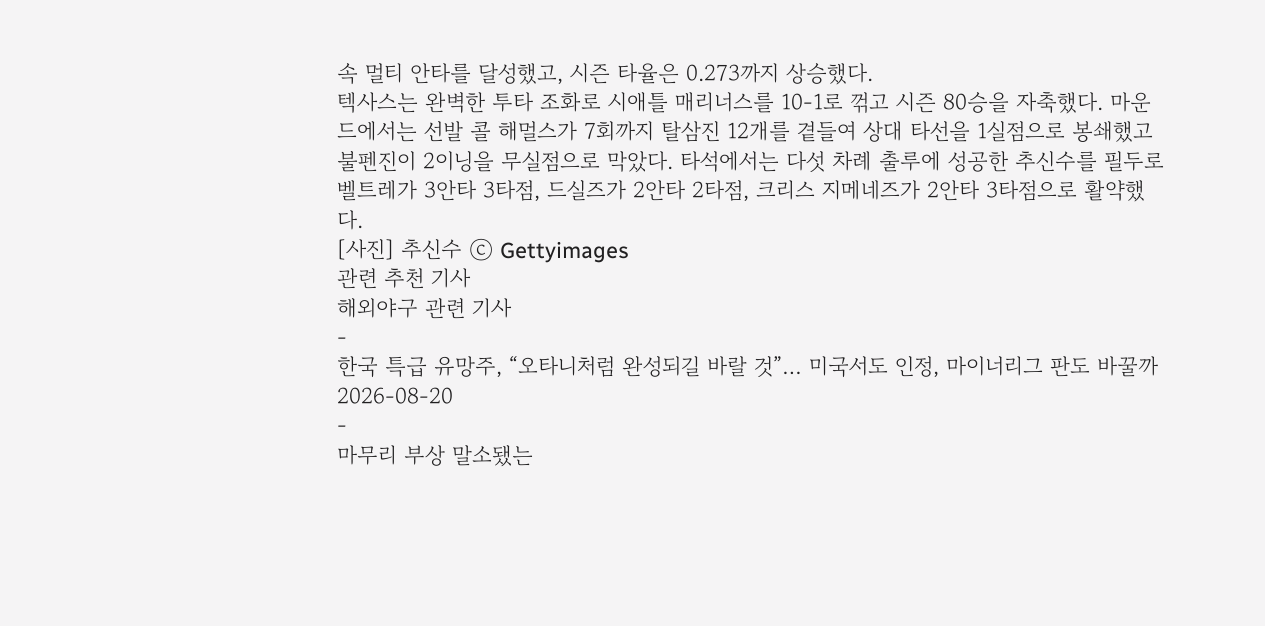속 멀티 안타를 달성했고, 시즌 타율은 0.273까지 상승했다.
텍사스는 완벽한 투타 조화로 시애틀 매리너스를 10-1로 꺾고 시즌 80승을 자축했다. 마운드에서는 선발 콜 해멀스가 7회까지 탈삼진 12개를 곁들여 상대 타선을 1실점으로 봉쇄했고 불펜진이 2이닝을 무실점으로 막았다. 타석에서는 다섯 차례 출루에 성공한 추신수를 필두로 벨트레가 3안타 3타점, 드실즈가 2안타 2타점, 크리스 지메네즈가 2안타 3타점으로 활약했다.
[사진] 추신수 ⓒ Gettyimages
관련 추천 기사
해외야구 관련 기사
-
한국 특급 유망주, “오타니처럼 완성되길 바랄 것”… 미국서도 인정, 마이너리그 판도 바꿀까
2026-08-20
-
마무리 부상 말소됐는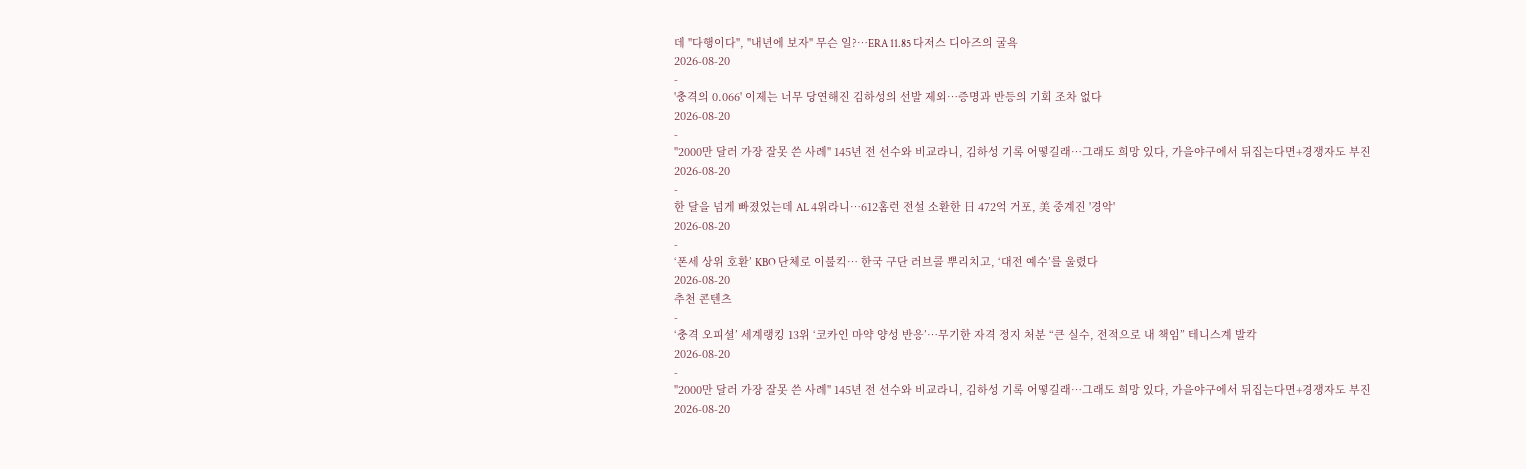데 "다행이다", "내년에 보자" 무슨 일?…ERA 11.85 다저스 디아즈의 굴욕
2026-08-20
-
'충격의 0.066' 이제는 너무 당연해진 김하성의 선발 제외…증명과 반등의 기회 조차 없다
2026-08-20
-
"2000만 달러 가장 잘못 쓴 사례" 145년 전 선수와 비교라니, 김하성 기록 어떻길래…그래도 희망 있다, 가을야구에서 뒤집는다면+경쟁자도 부진
2026-08-20
-
한 달을 넘게 빠졌었는데 AL 4위라니…612홈런 전설 소환한 日 472억 거포, 美 중계진 '경악'
2026-08-20
-
‘폰세 상위 호환’ KBO 단체로 이불킥… 한국 구단 러브콜 뿌리치고, ‘대전 예수’를 울렸다
2026-08-20
추천 콘텐츠
-
‘충격 오피셜’ 세계랭킹 13위 ‘코카인 마약 양성 반응’…무기한 자격 정지 처분 “큰 실수, 전적으로 내 책임” 테니스계 발칵
2026-08-20
-
"2000만 달러 가장 잘못 쓴 사례" 145년 전 선수와 비교라니, 김하성 기록 어떻길래…그래도 희망 있다, 가을야구에서 뒤집는다면+경쟁자도 부진
2026-08-20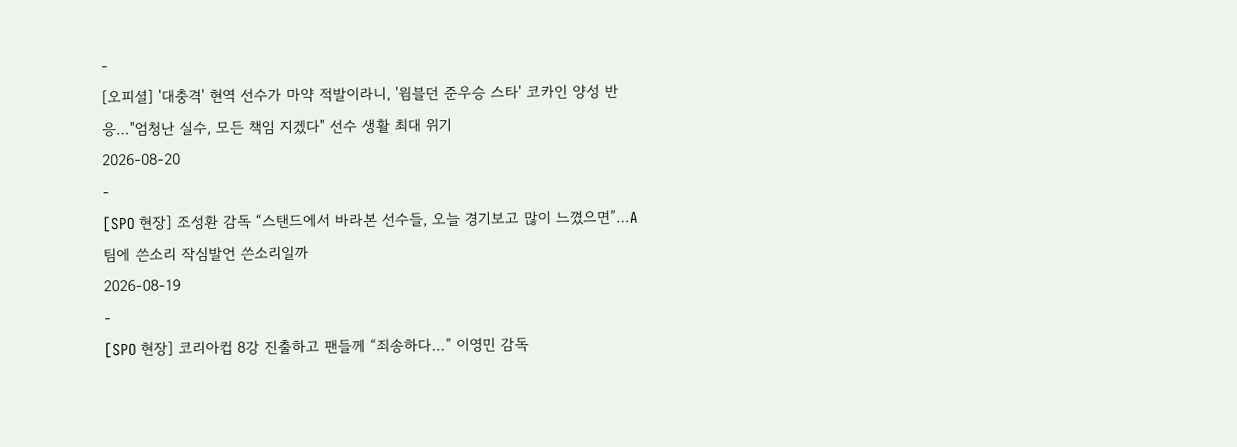-
[오피셜] '대충격' 현역 선수가 마약 적발이라니, '윔블던 준우승 스타' 코카인 양성 반응…"엄청난 실수, 모든 책임 지겠다" 선수 생활 최대 위기
2026-08-20
-
[SPO 현장] 조성환 감독 “스탠드에서 바라본 선수들, 오늘 경기보고 많이 느꼈으면”…A팀에 쓴소리 작심발언 쓴소리일까
2026-08-19
-
[SPO 현장] 코리아컵 8강 진출하고 팬들께 “죄송하다…” 이영민 감독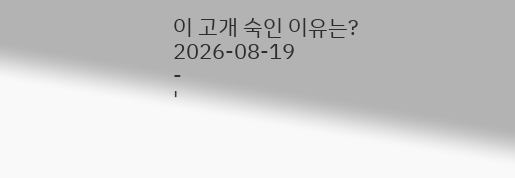이 고개 숙인 이유는?
2026-08-19
-
'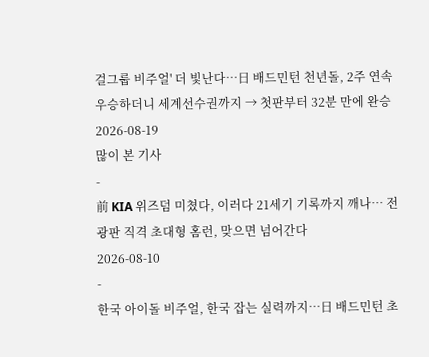걸그룹 비주얼' 더 빛난다…日 배드민턴 천년돌, 2주 연속 우승하더니 세계선수권까지 → 첫판부터 32분 만에 완승
2026-08-19
많이 본 기사
-
前 KIA 위즈덤 미쳤다, 이러다 21세기 기록까지 깨나… 전광판 직격 초대형 홈런, 맞으면 넘어간다
2026-08-10
-
한국 아이돌 비주얼, 한국 잡는 실력까지…日 배드민턴 초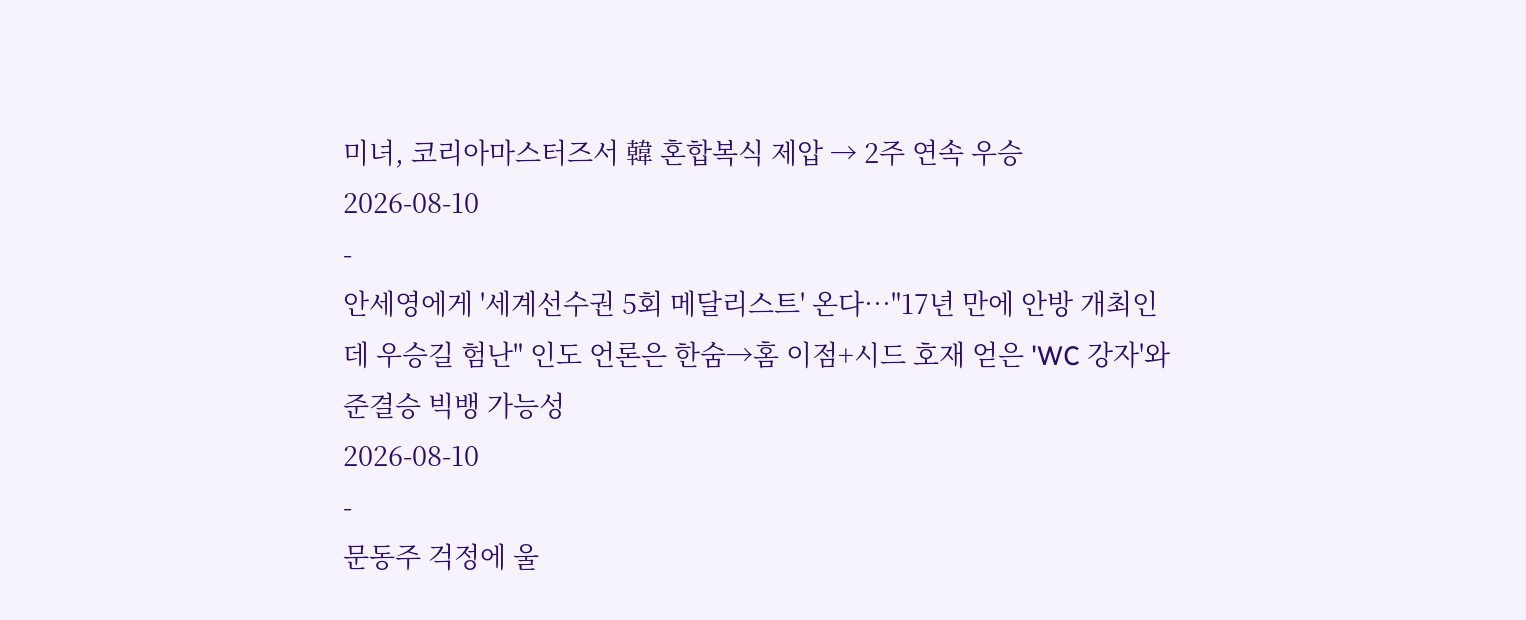미녀, 코리아마스터즈서 韓 혼합복식 제압 → 2주 연속 우승
2026-08-10
-
안세영에게 '세계선수권 5회 메달리스트' 온다…"17년 만에 안방 개최인데 우승길 험난" 인도 언론은 한숨→홈 이점+시드 호재 얻은 'WC 강자'와 준결승 빅뱅 가능성
2026-08-10
-
문동주 걱정에 울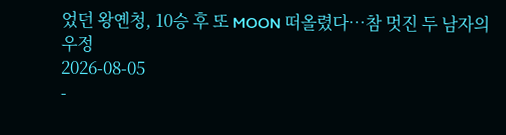었던 왕옌청, 10승 후 또 MOON 떠올렸다…참 멋진 두 남자의 우정
2026-08-05
-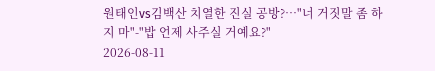원태인vs김백산 치열한 진실 공방?…"너 거짓말 좀 하지 마"-"밥 언제 사주실 거예요?"
2026-08-11